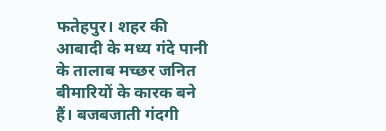फतेहपुर। शहर की आबादी के मध्य गंदे पानी के तालाब मच्छर जनित बीमारियों के कारक बने हैं। बजबजाती गंदगी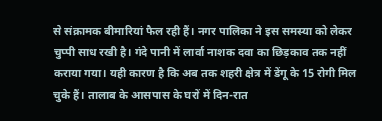से संक्रामक बीमारियां फैल रही हैं। नगर पालिका ने इस समस्या को लेकर चुप्पी साध रखी है। गंदे पानी में लार्वा नाशक दवा का छिड़काव तक नहीं कराया गया। यही कारण है कि अब तक शहरी क्षेत्र में डेंगू के 15 रोगी मिल चुके हैं। तालाब के आसपास के घरों में दिन-रात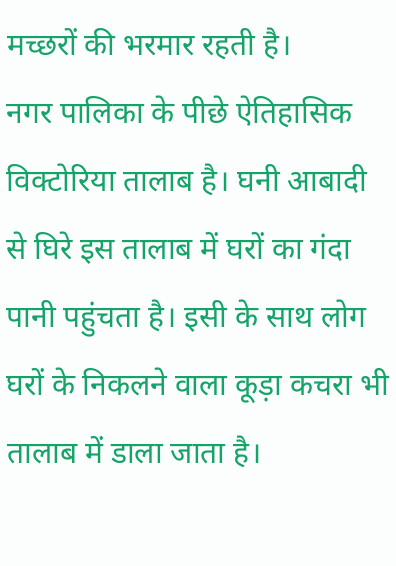मच्छरों की भरमार रहती है।
नगर पालिका के पीछे ऐतिहासिक विक्टोरिया तालाब है। घनी आबादी से घिरे इस तालाब में घरों का गंदा पानी पहुंचता है। इसी के साथ लोग घरों के निकलने वाला कूड़ा कचरा भी तालाब में डाला जाता है।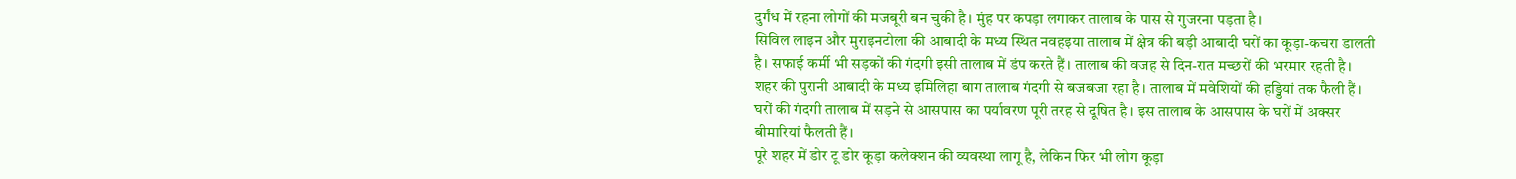दुर्गंध में रहना लोगों की मजबूरी बन चुकी है। मुंह पर कपड़ा लगाकर तालाब के पास से गुजरना पड़ता है।
सिविल लाइन और मुराइनटोला की आबादी के मध्य स्थित नवहइया तालाब में क्षेत्र की बड़ी आबादी घरों का कूड़ा-कचरा डालती है। सफाई कर्मी भी सड़कों की गंदगी इसी तालाब में डंप करते हैं। तालाब की वजह से दिन-रात मच्छरों की भरमार रहती है।
शहर की पुरानी आबादी के मध्य इमिलिहा बाग तालाब गंदगी से बजबजा रहा है। तालाब में मवेशियों की हड्डियां तक फैली हैं। घरों की गंदगी तालाब में सड़ने से आसपास का पर्यावरण पूरी तरह से दूषित है। इस तालाब के आसपास के घरों में अक्सर बीमारियां फैलती हैं।
पूरे शहर में डोर टू डोर कूड़ा कलेक्शन की व्यवस्था लागू है, लेकिन फिर भी लोग कूड़ा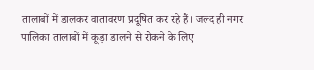तालाबों में डालकर वातावरण प्रदूषित कर रहे हैं। जल्द ही नगर पालिका तालाबों में कूड़ा डालने से रोकने के लिए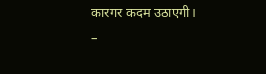कारगर कदम उठाएगी।
–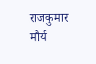राजकुमार मौर्य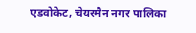एडवोकेट, चेयरमैन नगर पालिका